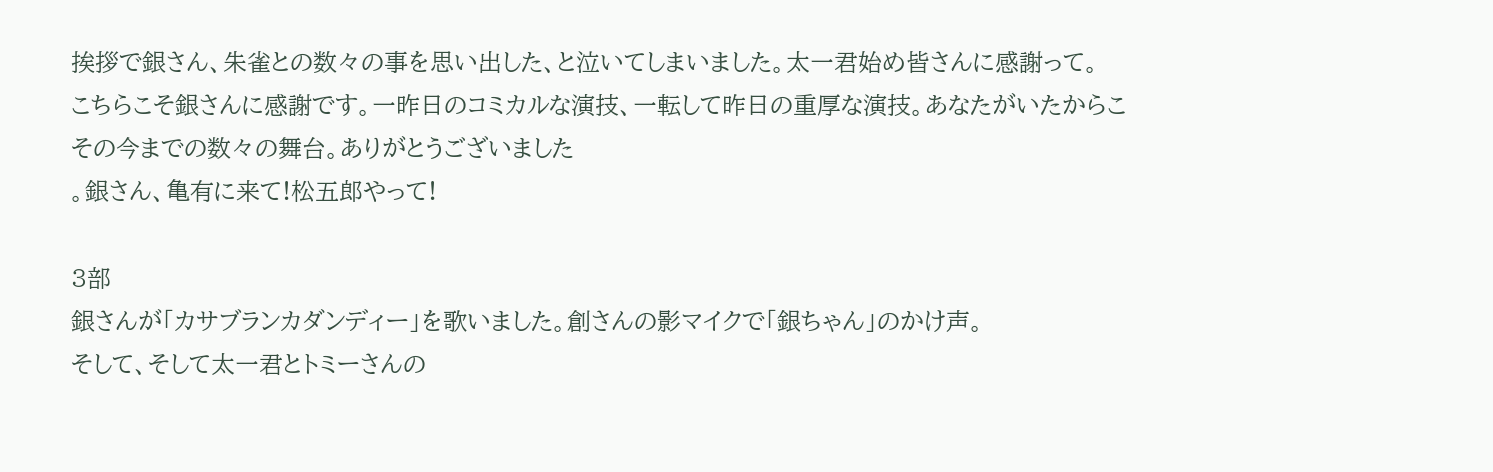挨拶で銀さん、朱雀との数々の事を思い出した、と泣いてしまいました。太一君始め皆さんに感謝って。
こちらこそ銀さんに感謝です。一昨日のコミカルな演技、一転して昨日の重厚な演技。あなたがいたからこその今までの数々の舞台。ありがとうございました
。銀さん、亀有に来て!松五郎やって!

3部
銀さんが「カサブランカダンディー」を歌いました。創さんの影マイクで「銀ちゃん」のかけ声。
そして、そして太一君とトミーさんの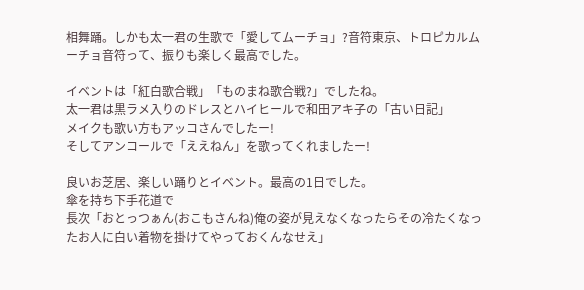相舞踊。しかも太一君の生歌で「愛してムーチョ」?音符東京、トロピカルムーチョ音符って、振りも楽しく最高でした。

イベントは「紅白歌合戦」「ものまね歌合戦?」でしたね。
太一君は黒ラメ入りのドレスとハイヒールで和田アキ子の「古い日記」
メイクも歌い方もアッコさんでしたー!
そしてアンコールで「ええねん」を歌ってくれましたー!

良いお芝居、楽しい踊りとイベント。最高の1日でした。
傘を持ち下手花道で
長次「おとっつぁん(おこもさんね)俺の姿が見えなくなったらその冷たくなったお人に白い着物を掛けてやっておくんなせえ」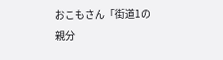おこもさん「街道1の親分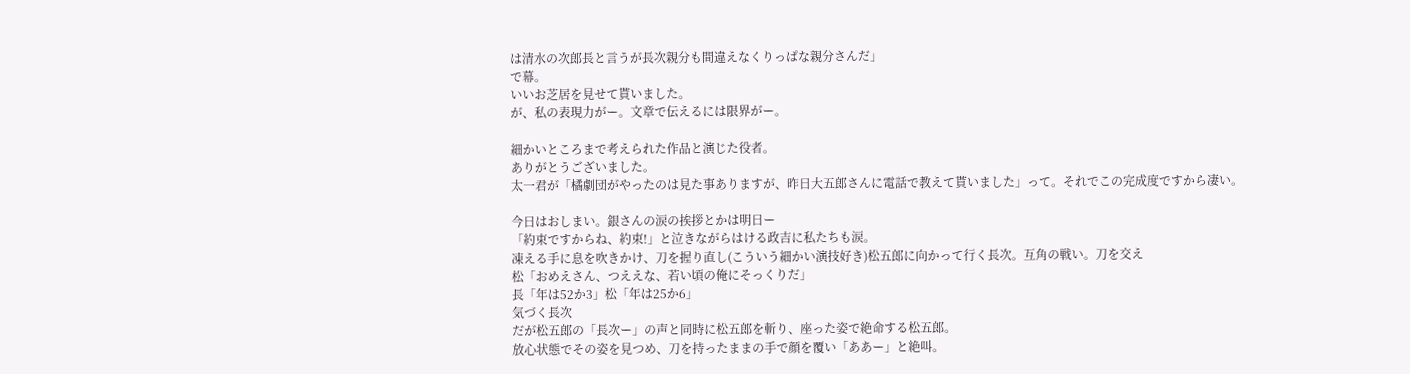は清水の次郎長と言うが長次親分も間違えなくりっぱな親分さんだ」
で幕。
いいお芝居を見せて貰いました。
が、私の表現力がー。文章で伝えるには限界がー。

細かいところまで考えられた作品と演じた役者。
ありがとうございました。
太一君が「橘劇団がやったのは見た事ありますが、昨日大五郎さんに電話で教えて貰いました」って。それでこの完成度ですから凄い。

今日はおしまい。銀さんの涙の挨拶とかは明日ー
「約束ですからね、約束!」と泣きながらはける政吉に私たちも涙。
凍える手に息を吹きかけ、刀を握り直し(こういう細かい演技好き)松五郎に向かって行く長次。互角の戦い。刀を交え
松「おめえさん、つええな、若い頃の俺にそっくりだ」
長「年は52か3」松「年は25か6」
気づく長次
だが松五郎の「長次ー」の声と同時に松五郎を斬り、座った姿で絶命する松五郎。
放心状態でその姿を見つめ、刀を持ったままの手で顔を覆い「ああー」と絶叫。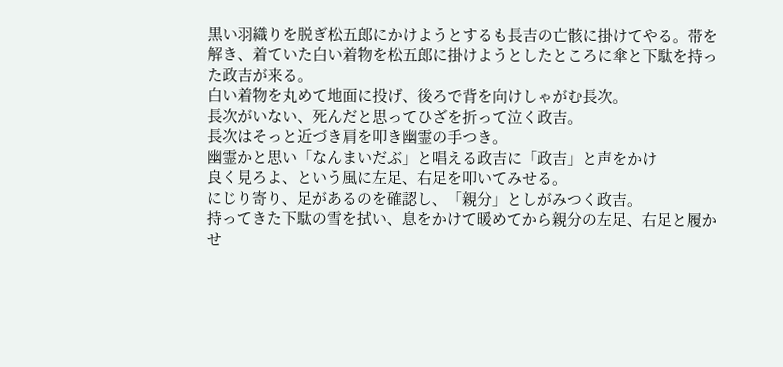黒い羽織りを脱ぎ松五郎にかけようとするも長吉の亡骸に掛けてやる。帯を解き、着ていた白い着物を松五郎に掛けようとしたところに傘と下駄を持った政吉が来る。
白い着物を丸めて地面に投げ、後ろで背を向けしゃがむ長次。
長次がいない、死んだと思ってひざを折って泣く政吉。
長次はそっと近づき肩を叩き幽霊の手つき。
幽霊かと思い「なんまいだぶ」と唱える政吉に「政吉」と声をかけ
良く見ろよ、という風に左足、右足を叩いてみせる。
にじり寄り、足があるのを確認し、「親分」としがみつく政吉。
持ってきた下駄の雪を拭い、息をかけて暖めてから親分の左足、右足と履かせ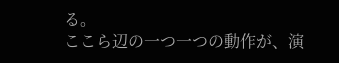る。
ここら辺の一つ一つの動作が、演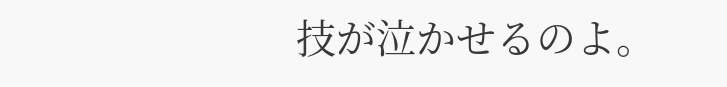技が泣かせるのよ。